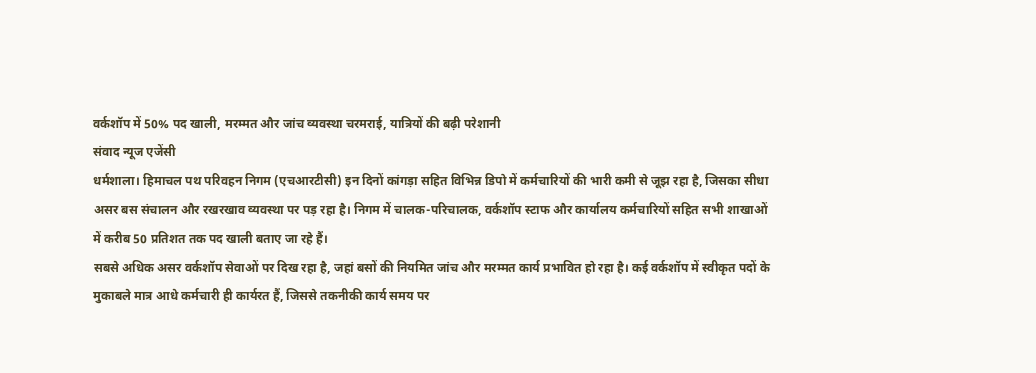वर्कशॉप में 50% पद खाली, मरम्मत और जांच व्यवस्था चरमराई, यात्रियों की बढ़ी परेशानी
संवाद न्यूज एजेंसी
धर्मशाला। हिमाचल पथ परिवहन निगम (एचआरटीसी) इन दिनों कांगड़ा सहित विभिन्न डिपो में कर्मचारियों की भारी कमी से जूझ रहा है, जिसका सीधा असर बस संचालन और रखरखाव व्यवस्था पर पड़ रहा है। निगम में चालक-परिचालक, वर्कशॉप स्टाफ और कार्यालय कर्मचारियों सहित सभी शाखाओं में करीब 50 प्रतिशत तक पद खाली बताए जा रहे हैं।
सबसे अधिक असर वर्कशॉप सेवाओं पर दिख रहा है, जहां बसों की नियमित जांच और मरम्मत कार्य प्रभावित हो रहा है। कई वर्कशॉप में स्वीकृत पदों के मुकाबले मात्र आधे कर्मचारी ही कार्यरत हैं, जिससे तकनीकी कार्य समय पर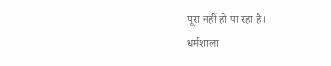पूरा नहीं हो पा रहा है।
धर्मशाला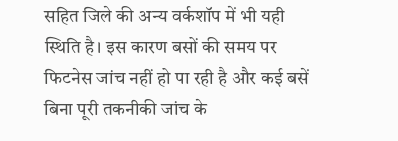सहित जिले की अन्य वर्कशॉप में भी यही स्थिति है। इस कारण बसों की समय पर फिटनेस जांच नहीं हो पा रही है और कई बसें बिना पूरी तकनीकी जांच के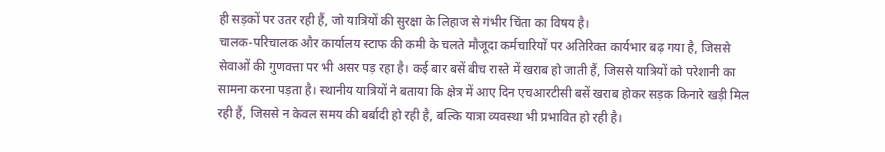ही सड़कों पर उतर रही हैं, जो यात्रियों की सुरक्षा के लिहाज से गंभीर चिंता का विषय है।
चालक-परिचालक और कार्यालय स्टाफ की कमी के चलते मौजूदा कर्मचारियों पर अतिरिक्त कार्यभार बढ़ गया है, जिससे सेवाओं की गुणवत्ता पर भी असर पड़ रहा है। कई बार बसें बीच रास्ते में खराब हो जाती हैं, जिससे यात्रियों को परेशानी का सामना करना पड़ता है। स्थानीय यात्रियों ने बताया कि क्षेत्र में आए दिन एचआरटीसी बसें खराब होकर सड़क किनारे खड़ी मिल रही हैं, जिससे न केवल समय की बर्बादी हो रही है, बल्कि यात्रा व्यवस्था भी प्रभावित हो रही है।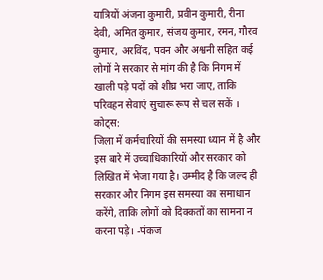यात्रियों अंजना कुमारी, प्रवीन कुमारी, रीना देवी, अमित कुमार, संजय कुमार, रमन, गौरव कुमार, अरविंद, पवन और अश्वनी सहित कई लोगों ने सरकार से मांग की है कि निगम में खाली पड़े पदों को शीघ्र भरा जाए, ताकि परिवहन सेवाएं सुचारू रूप से चल सकें ।
कोट्स:
जिला में कर्मचारियों की समस्या ध्यान में है और इस बारे में उच्चाधिकारियों और सरकार को लिखित में भेजा गया है। उम्मीद है कि जल्द ही सरकार और निगम इस समस्या का समाधान करेंगे, ताकि लोगों को दिक्कतों का सामना न करना पड़े। -पंकज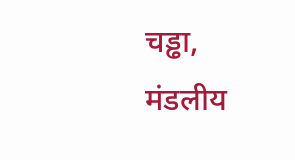चड्ढा, मंडलीय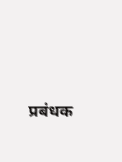प्रबंधक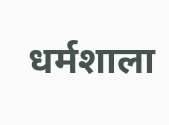धर्मशाला